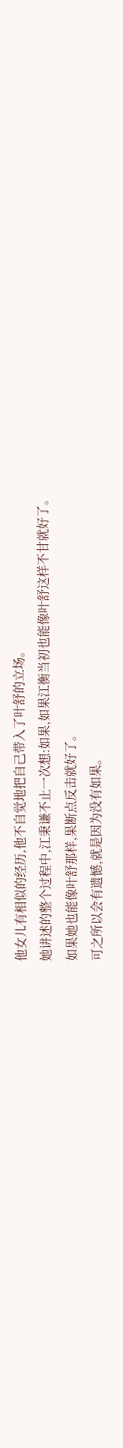他女儿有相似的经历,他不自觉地把自己带入了叶舒的立场。
她讲述的整个过程中,江秉谦不止一次想:如果,如果江衡当初也能像叶舒这样不甘就好了。
如果她也能像叶舒那样,果断点反击就好了。
可之所以会有遗憾,就是因为没有如果。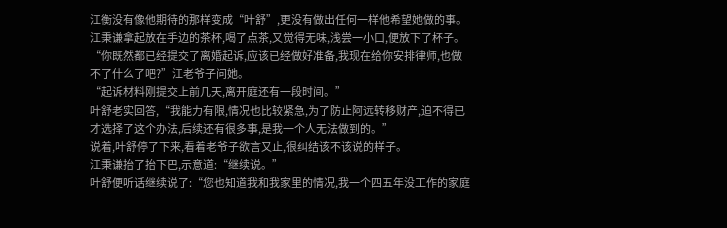江衡没有像他期待的那样变成“叶舒”,更没有做出任何一样他希望她做的事。
江秉谦拿起放在手边的茶杯,喝了点茶,又觉得无味,浅尝一小口,便放下了杯子。
“你既然都已经提交了离婚起诉,应该已经做好准备,我现在给你安排律师,也做不了什么了吧?”江老爷子问她。
“起诉材料刚提交上前几天,离开庭还有一段时间。”
叶舒老实回答,“我能力有限,情况也比较紧急,为了防止阿远转移财产,迫不得已才选择了这个办法,后续还有很多事,是我一个人无法做到的。”
说着,叶舒停了下来,看着老爷子欲言又止,很纠结该不该说的样子。
江秉谦抬了抬下巴,示意道:“继续说。”
叶舒便听话继续说了:“您也知道我和我家里的情况,我一个四五年没工作的家庭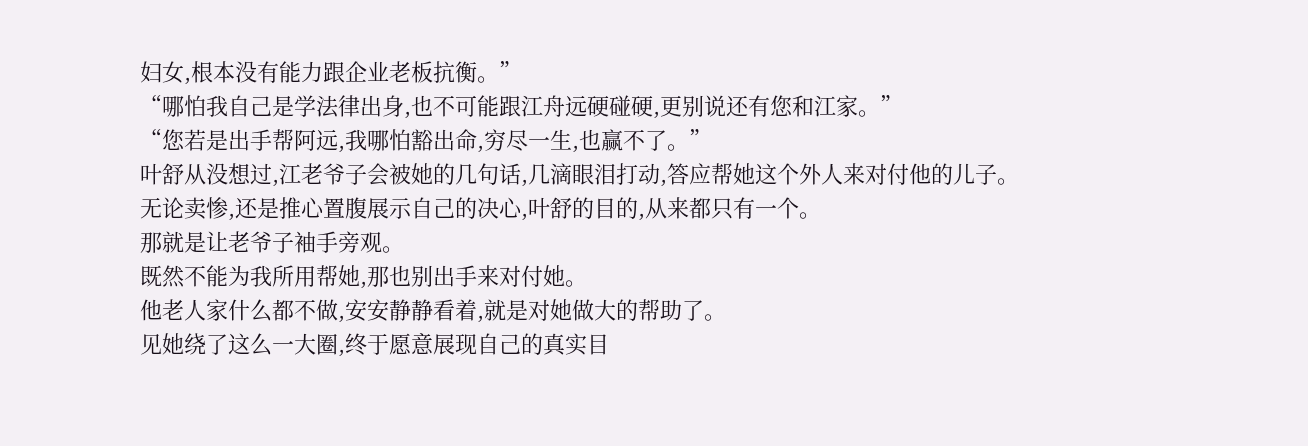妇女,根本没有能力跟企业老板抗衡。”
“哪怕我自己是学法律出身,也不可能跟江舟远硬碰硬,更别说还有您和江家。”
“您若是出手帮阿远,我哪怕豁出命,穷尽一生,也赢不了。”
叶舒从没想过,江老爷子会被她的几句话,几滴眼泪打动,答应帮她这个外人来对付他的儿子。
无论卖惨,还是推心置腹展示自己的决心,叶舒的目的,从来都只有一个。
那就是让老爷子袖手旁观。
既然不能为我所用帮她,那也别出手来对付她。
他老人家什么都不做,安安静静看着,就是对她做大的帮助了。
见她绕了这么一大圈,终于愿意展现自己的真实目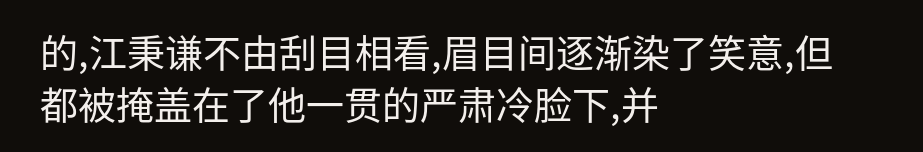的,江秉谦不由刮目相看,眉目间逐渐染了笑意,但都被掩盖在了他一贯的严肃冷脸下,并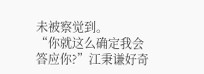未被察觉到。
“你就这么确定我会答应你?”江秉谦好奇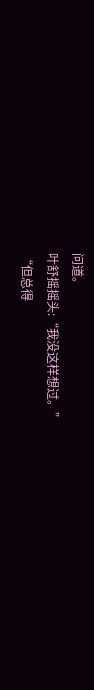问道。
叶舒摇摇头:“我没这样想过。”
“但总得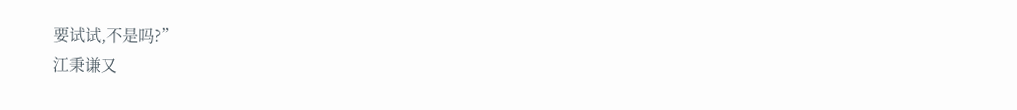要试试,不是吗?”
江秉谦又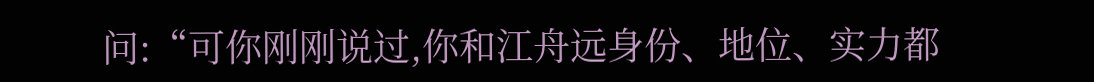问:“可你刚刚说过,你和江舟远身份、地位、实力都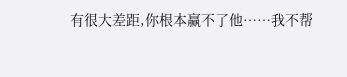有很大差距,你根本赢不了他……我不帮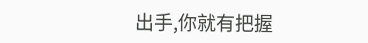出手,你就有把握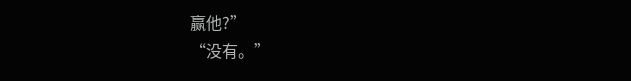赢他?”
“没有。”